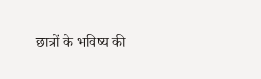छात्रों के भविष्य की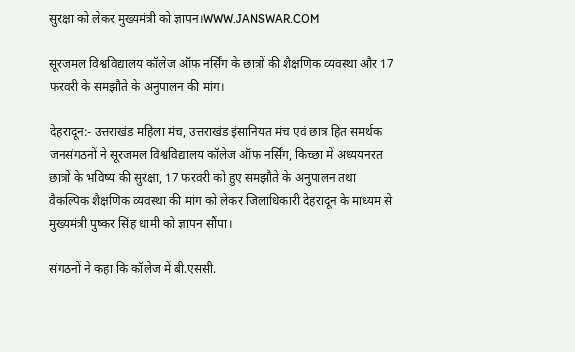सुरक्षा को लेकर मुख्यमंत्री को ज्ञापन।WWW.JANSWAR.COM

सूरजमल विश्वविद्यालय कॉलेज ऑफ नर्सिंग के छात्रों की शैक्षणिक व्यवस्था और 17 फरवरी के समझौते के अनुपालन की मांग।

देहरादून:- उत्तराखंड महिला मंच, उत्तराखंड इंसानियत मंच एवं छात्र हित समर्थक जनसंगठनों ने सूरजमल विश्वविद्यालय कॉलेज ऑफ नर्सिंग, किच्छा में अध्ययनरत छात्रों के भविष्य की सुरक्षा, 17 फरवरी को हुए समझौते के अनुपालन तथा वैकल्पिक शैक्षणिक व्यवस्था की मांग को लेकर जिलाधिकारी देहरादून के माध्यम से मुख्यमंत्री पुष्कर सिंह धामी को ज्ञापन सौंपा।

संगठनों ने कहा कि कॉलेज में बी.एससी.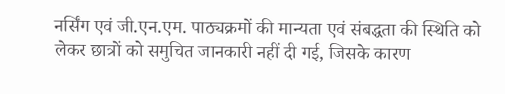नर्सिंग एवं जी.एन.एम. पाठ्यक्रमों की मान्यता एवं संबद्धता की स्थिति को लेकर छात्रों को समुचित जानकारी नहीं दी गई, जिसके कारण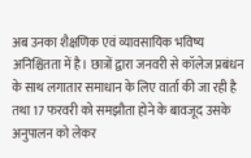अब उनका शैक्षणिक एवं व्यावसायिक भविष्य अनिश्चितता में है। छात्रों द्वारा जनवरी से कॉलेज प्रबंधन के साथ लगातार समाधान के लिए वार्ता की जा रही है तथा 17 फरवरी को समझौता होने के बावजूद उसके अनुपालन को लेकर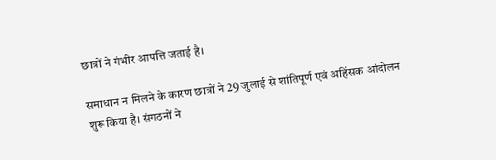छात्रों ने गंभीर आपत्ति जताई है।

समाधान न मिलने के कारण छात्रों ने 29 जुलाई से शांतिपूर्ण एवं अहिंसक आंदोलन शुरू किया है। संगठनों ने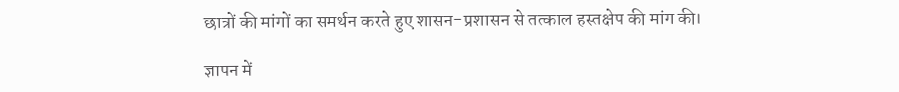छात्रों की मांगों का समर्थन करते हुए शासन-प्रशासन से तत्काल हस्तक्षेप की मांग की।

ज्ञापन में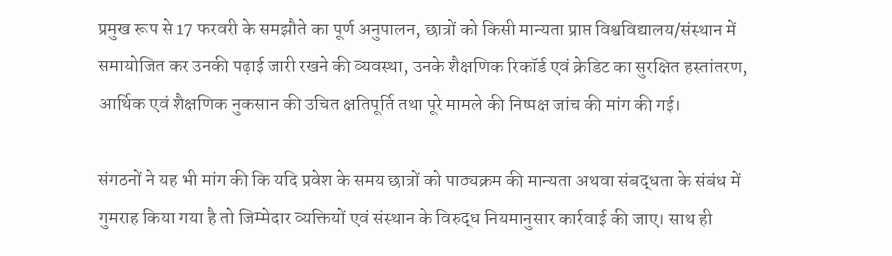प्रमुख रूप से 17 फरवरी के समझौते का पूर्ण अनुपालन, छात्रों को किसी मान्यता प्राप्त विश्वविद्यालय/संस्थान में समायोजित कर उनकी पढ़ाई जारी रखने की व्यवस्था, उनके शैक्षणिक रिकॉर्ड एवं क्रेडिट का सुरक्षित हस्तांतरण, आर्थिक एवं शैक्षणिक नुकसान की उचित क्षतिपूर्ति तथा पूरे मामले की निष्पक्ष जांच की मांग की गई।

संगठनों ने यह भी मांग की कि यदि प्रवेश के समय छात्रों को पाठ्यक्रम की मान्यता अथवा संबद्धता के संबंध में गुमराह किया गया है तो जिम्मेदार व्यक्तियों एवं संस्थान के विरुद्ध नियमानुसार कार्रवाई की जाए। साथ ही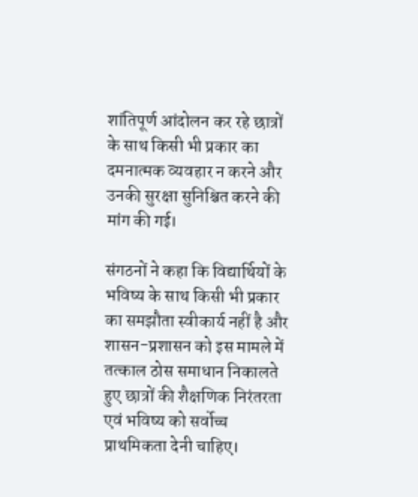शांतिपूर्ण आंदोलन कर रहे छात्रों के साथ किसी भी प्रकार का दमनात्मक व्यवहार न करने और उनकी सुरक्षा सुनिश्चित करने की मांग की गई।

संगठनों ने कहा कि विद्यार्थियों के भविष्य के साथ किसी भी प्रकार का समझौता स्वीकार्य नहीं है और शासन-प्रशासन को इस मामले में तत्काल ठोस समाधान निकालते हुए छात्रों की शैक्षणिक निरंतरता एवं भविष्य को सर्वोच्च प्राथमिकता देनी चाहिए।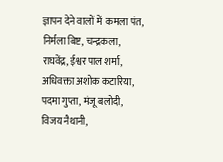ज्ञापन देने वालों में  कमला पंत, निर्मला बिष्ट, चन्द्रकला, राघवेंद्र, ईश्वर पाल शर्मा, अधिवक्ता अशोक कटारिया, पदमा गुप्ता, मंजू बलोदी, विजय नैथानी,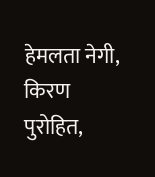हेमलता नेगी, किरण पुरोहित,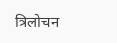त्रिलोचन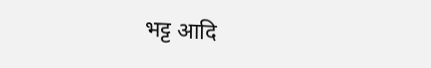भट्ट आदि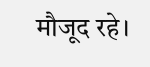मौजूद रहे।